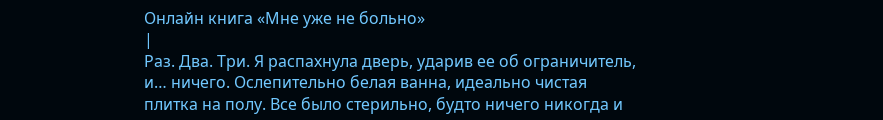Онлайн книга «Мне уже не больно»
|
Раз. Два. Три. Я распахнула дверь, ударив ее об ограничитель, и… ничего. Ослепительно белая ванна, идеально чистая плитка на полу. Все было стерильно, будто ничего никогда и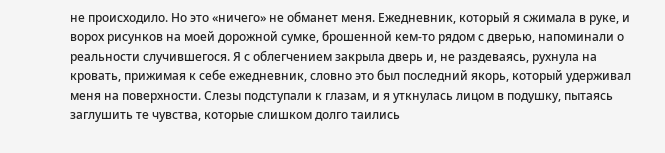не происходило. Но это «ничего» не обманет меня. Ежедневник, который я сжимала в руке, и ворох рисунков на моей дорожной сумке, брошенной кем-то рядом с дверью, напоминали о реальности случившегося. Я с облегчением закрыла дверь и, не раздеваясь, рухнула на кровать, прижимая к себе ежедневник, словно это был последний якорь, который удерживал меня на поверхности. Слезы подступали к глазам, и я уткнулась лицом в подушку, пытаясь заглушить те чувства, которые слишком долго таились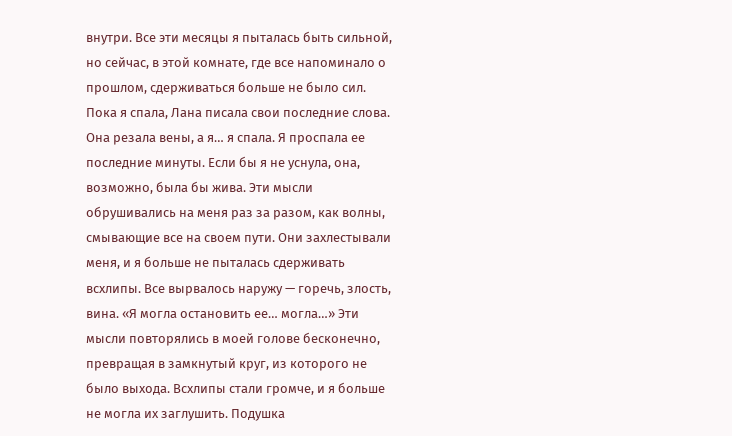внутри. Все эти месяцы я пыталась быть сильной, но сейчас, в этой комнате, где все напоминало о прошлом, сдерживаться больше не было сил. Пока я спала, Лана писала свои последние слова. Она резала вены, а я… я спала. Я проспала ее последние минуты. Если бы я не уснула, она, возможно, была бы жива. Эти мысли обрушивались на меня раз за разом, как волны, смывающие все на своем пути. Они захлестывали меня, и я больше не пыталась сдерживать всхлипы. Все вырвалось наружу — горечь, злость, вина. «Я могла остановить ее… могла…» Эти мысли повторялись в моей голове бесконечно, превращая в замкнутый круг, из которого не было выхода. Всхлипы стали громче, и я больше не могла их заглушить. Подушка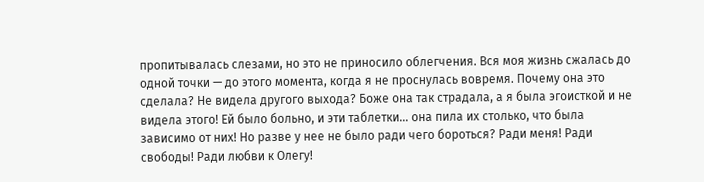пропитывалась слезами, но это не приносило облегчения. Вся моя жизнь сжалась до одной точки — до этого момента, когда я не проснулась вовремя. Почему она это сделала? Не видела другого выхода? Боже она так страдала, а я была эгоисткой и не видела этого! Ей было больно, и эти таблетки… она пила их столько, что была зависимо от них! Но разве у нее не было ради чего бороться? Ради меня! Ради свободы! Ради любви к Олегу!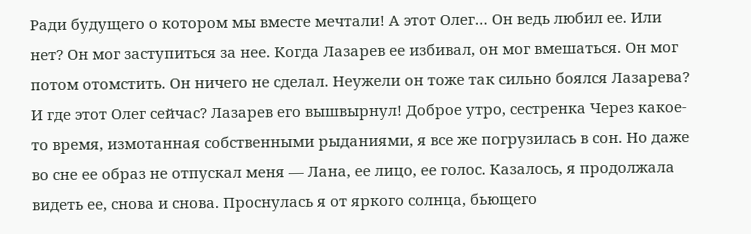Ради будущего о котором мы вместе мечтали! А этот Олег… Он ведь любил ее. Или нет? Он мог заступиться за нее. Когда Лазарев ее избивал, он мог вмешаться. Он мог потом отомстить. Он ничего не сделал. Неужели он тоже так сильно боялся Лазарева? И где этот Олег сейчас? Лазарев его вышвырнул! Доброе утро, сестренка Через какое-то время, измотанная собственными рыданиями, я все же погрузилась в сон. Но даже во сне ее образ не отпускал меня — Лана, ее лицо, ее голос. Казалось, я продолжала видеть ее, снова и снова. Проснулась я от яркого солнца, бьющего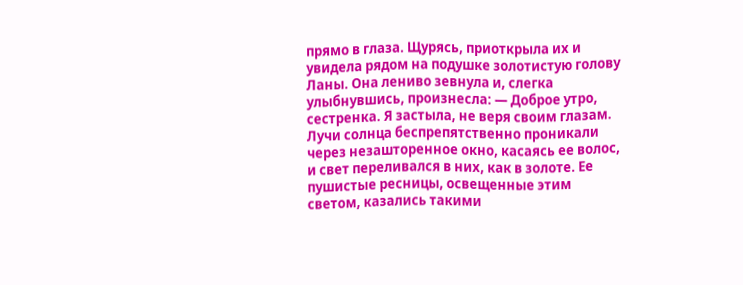прямо в глаза. Щурясь, приоткрыла их и увидела рядом на подушке золотистую голову Ланы. Она лениво зевнула и, слегка улыбнувшись, произнесла: — Доброе утро, сестренка. Я застыла, не веря своим глазам. Лучи солнца беспрепятственно проникали через незашторенное окно, касаясь ее волос, и свет переливался в них, как в золоте. Ее пушистые ресницы, освещенные этим светом, казались такими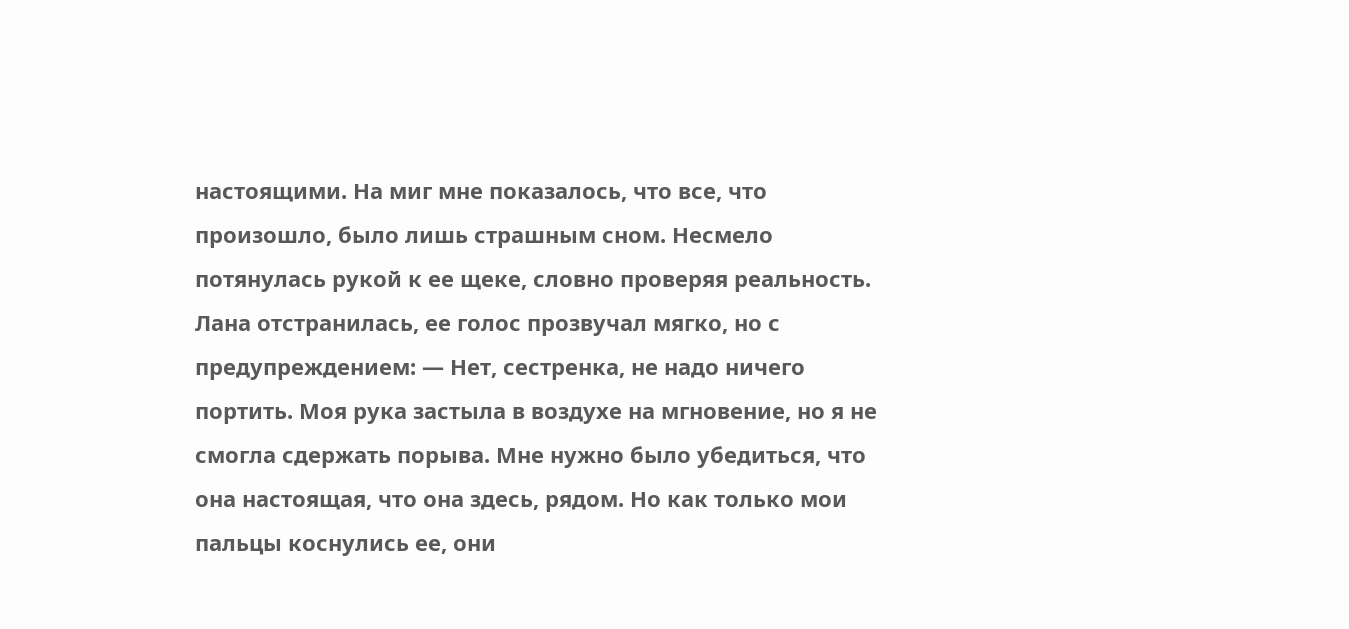настоящими. На миг мне показалось, что все, что произошло, было лишь страшным сном. Несмело потянулась рукой к ее щеке, словно проверяя реальность. Лана отстранилась, ее голос прозвучал мягко, но с предупреждением: — Нет, сестренка, не надо ничего портить. Моя рука застыла в воздухе на мгновение, но я не смогла сдержать порыва. Мне нужно было убедиться, что она настоящая, что она здесь, рядом. Но как только мои пальцы коснулись ее, они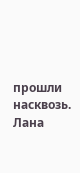прошли насквозь. Лана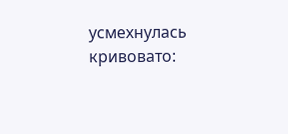усмехнулась кривовато: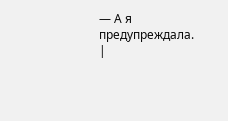— А я предупреждала. |